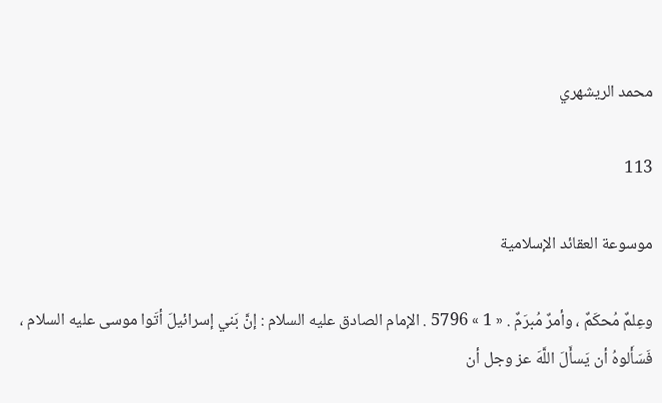محمد الريشهري

113

موسوعة العقائد الإسلامية

وعِلمٌ مُحكَمٌ ، وأمرٌ مُبرَمٌ . « 1 » 5796 . الإمام الصادق عليه السلام : إنَّ بَني إسرائيلَ أتَوا موسى عليه السلام ، فَسَأَلوهُ أن يَسأَلَ اللَّهَ عز وجل أن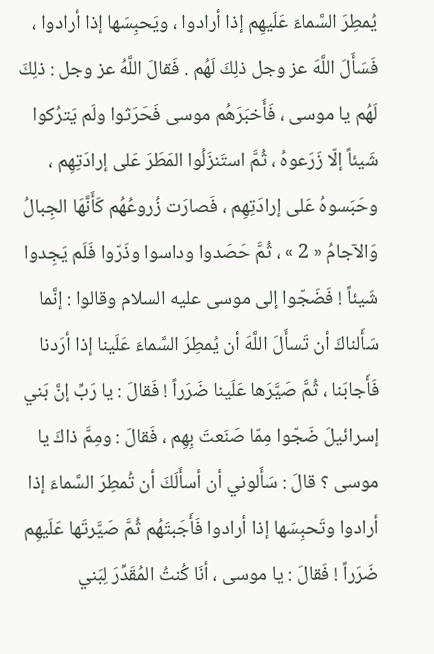يُمطِرَ السَّماءَ عَلَيهِم إذا أرادوا ، ويَحبِسَها إذا أرادوا ، فَسَأَلَ اللَّهَ عز وجل ذلِكَ لَهُم . فَقالَ اللَّهُ عز وجل : ذلِكَ لَهُم يا موسى ، فَأَخبَرَهُم موسى فَحَرَثوا ولَم يَترُكوا شَيئاً إلّا زَرَعوهُ ، ثُمَّ استَنزَلُوا المَطَرَ عَلى إرادَتِهِم ، وحَبَسوهُ عَلى إرادَتِهِم ، فَصارَت زُروعُهُم كَأَنَّهَا الجِبالُ وَالآجامُ « 2 » ، ثُمَّ حَصَدوا وداسوا وذَرّوا فَلَم يَجِدوا شَيئاً ! فَضَجّوا إلى موسى عليه السلام وقالوا : إنَّما سَأَلناكَ أن تَسأَلَ اللَّهَ أن يُمطِرَ السَّماءَ عَلَينا إذا أرَدنا فَأَجابَنا ، ثُمَّ صَيَّرَها عَلَينا ضَرَراً ! فَقالَ : يا رَبِّ إنَّ بَني إسرائيلَ ضَجّوا مِمّا صَنَعتَ بِهِم ، فَقالَ : ومِمَّ ذاكَ يا موسى ؟ قالَ : سَأَلوني أن أسأَلَكَ أن تُمطِرَ السَّماءَ إذا أرادوا وتَحبِسَها إذا أرادوا فَأَجَبتَهُم ثُمَّ صَيَّرتَها عَلَيهِم ضَرَراً ! فَقالَ : يا موسى ، أنَا كُنتُ المُقَدِّرَ لِبَني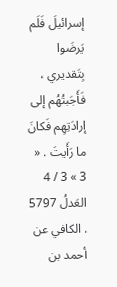إسرائيلَ فَلَم يَرضَوا بِتَقديري ، فَأَجَبتُهُم إلى إرادَتِهِم فَكانَ ما رَأَيتَ . « 3 » 3 / 4 العَدلُ 5797 . الكافي عن أحمد بن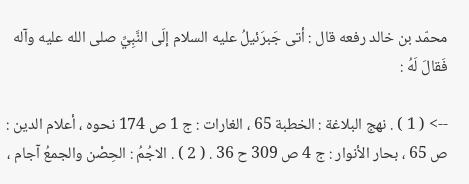محمّد بن خالد رفعه قال : أتى جَبرَئيلُ عليه السلام إلَى النَّبِيِّ صلى الله عليه وآله فَقالَ لَهُ :

--> ( 1 ) . نهج البلاغة : الخطبة 65 ، الغارات : ج 1 ص 174 نحوه ، أعلام الدين : ص 65 ، بحار الأنوار : ج 4 ص 309 ح 36 . ( 2 ) . الاجُمُ : الحِصْن والجمعُ آجام ،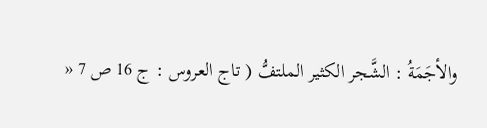والأجَمَةُ : الشَّجر الكثير الملتفُّ ( تاج العروس : ج 16 ص 7 «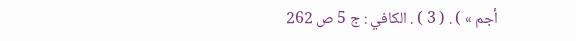أجم » ) . ( 3 ) . الكافي : ج 5 ص 262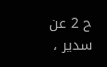ح 2 عن سدير ،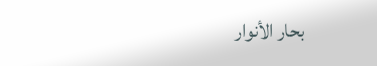بحار الأنوار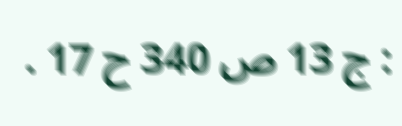: ج 13 ص 340 ح 17 .